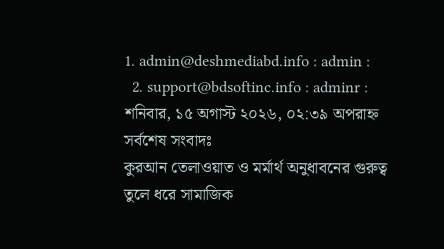1. admin@deshmediabd.info : admin :
  2. support@bdsoftinc.info : adminr :
শনিবার, ১৫ অগাস্ট ২০২৬, ০২:৩৯ অপরাহ্ন
সর্বশেষ সংবাদঃ
কুরআন তেলাওয়াত ও মর্মার্থ অনুধাবনের গুরুত্ব তুলে ধরে সামাজিক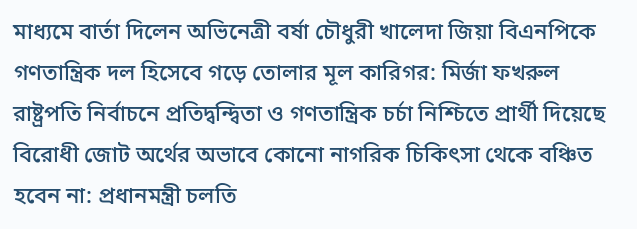মাধ্যমে বার্তা দিলেন অভিনেত্রী বর্ষা চৌধুরী খালেদা জিয়া বিএনপিকে গণতান্ত্রিক দল হিসেবে গড়ে তোলার মূল কারিগর: মির্জা ফখরুল রাষ্ট্রপতি নির্বাচনে প্রতিদ্বন্দ্বিতা ও গণতান্ত্রিক চর্চা নিশ্চিতে প্রার্থী দিয়েছে বিরোধী জোট অর্থের অভাবে কোনো নাগরিক চিকিৎসা থেকে বঞ্চিত হবেন না: প্রধানমন্ত্রী চলতি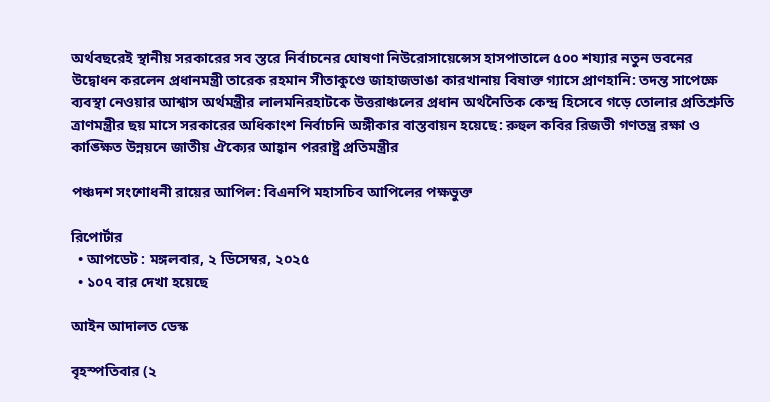অর্থবছরেই স্থানীয় সরকারের সব স্তরে নির্বাচনের ঘোষণা নিউরোসায়েন্সেস হাসপাতালে ৫০০ শয্যার নতুন ভবনের উদ্বোধন করলেন প্রধানমন্ত্রী তারেক রহমান সীতাকুণ্ডে জাহাজভাঙা কারখানায় বিষাক্ত গ্যাসে প্রাণহানি: তদন্ত সাপেক্ষে ব্যবস্থা নেওয়ার আশ্বাস অর্থমন্ত্রীর লালমনিরহাটকে উত্তরাঞ্চলের প্রধান অর্থনৈতিক কেন্দ্র হিসেবে গড়ে তোলার প্রতিশ্রুতি ত্রাণমন্ত্রীর ছয় মাসে সরকারের অধিকাংশ নির্বাচনি অঙ্গীকার বাস্তবায়ন হয়েছে: রুহুল কবির রিজভী গণতন্ত্র রক্ষা ও কাঙ্ক্ষিত উন্নয়নে জাতীয় ঐক্যের আহ্বান পররাষ্ট্র প্রতিমন্ত্রীর

পঞ্চদশ সংশোধনী রায়ের আপিল: বিএনপি মহাসচিব আপিলের পক্ষভুক্ত

রিপোর্টার
  • আপডেট : মঙ্গলবার, ২ ডিসেম্বর, ২০২৫
  • ১০৭ বার দেখা হয়েছে

আইন আদালত ডেস্ক

বৃহস্পতিবার (২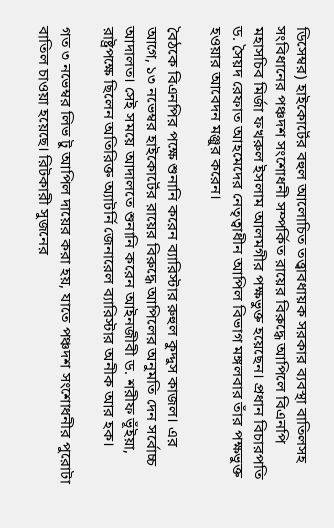ডিসেম্বর) হাইকোর্টের বহুল আলোচিত তত্ত্বাবধায়ক সরকার ব্যবস্থা বাতিলসহ সংবিধানের পঞ্চদশ সংশোধনী সম্পর্কিত রায়ের বিরুদ্ধে আপিলে বিএনপি মহাসচিব মির্জা ফখরুল ইসলাম আলমগীর পক্ষভুক্ত হয়েছেন। প্রধান বিচারপতি ড. সৈয়দ রেফাত আহমেদের নেতৃত্বাধীন আপিল বিভাগ মঙ্গলবার তাঁর পক্ষভুক্ত হওয়ার আবেদন মঞ্জুর করেন।

বৈঠকে বিএনপির পক্ষে শুনানি করেন ব্যারিস্টার রুহুল কুদ্দুস কাজল। এর আগে, ১৩ নভেম্বর হাইকোর্টের রায়ের বিরুদ্ধে আপিলের অনুমতি দেন সর্বোচ্চ আদালত। সেই সময়ে আদালতে শুনানি করেন আইনজীবী ড. শরীফ ভূঁইয়া, রাষ্ট্রপক্ষে ছিলেন অতিরিক্ত অ্যাটর্নি জেনারেল ব্যারিস্টার অনীক আর হক।

গত ৩ নভেম্বর লিভ টু আপিল দায়ের করা হয়, যাতে পঞ্চদশ সংশোধনীর পুরোটা বাতিল চাওয়া হয়েছে। রিটকারী সুজনের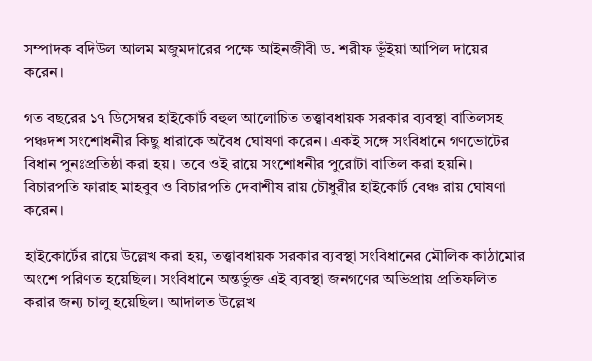সম্পাদক বদিউল আলম মজুমদারের পক্ষে আইনজীবী ড. শরীফ ভূঁইয়া আপিল দায়ের করেন।

গত বছরের ১৭ ডিসেম্বর হাইকোর্ট বহুল আলোচিত তত্ত্বাবধায়ক সরকার ব্যবস্থা বাতিলসহ পঞ্চদশ সংশোধনীর কিছু ধারাকে অবৈধ ঘোষণা করেন। একই সঙ্গে সংবিধানে গণভোটের বিধান পুনঃপ্রতিষ্ঠা করা হয়। তবে ওই রায়ে সংশোধনীর পুরোটা বাতিল করা হয়নি। বিচারপতি ফারাহ মাহবুব ও বিচারপতি দেবাশীষ রায় চৌধুরীর হাইকোর্ট বেঞ্চ রায় ঘোষণা করেন।

হাইকোর্টের রায়ে উল্লেখ করা হয়, তত্ত্বাবধায়ক সরকার ব্যবস্থা সংবিধানের মৌলিক কাঠামোর অংশে পরিণত হয়েছিল। সংবিধানে অন্তর্ভুক্ত এই ব্যবস্থা জনগণের অভিপ্রায় প্রতিফলিত করার জন্য চালু হয়েছিল। আদালত উল্লেখ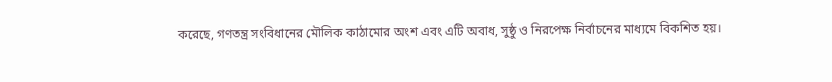করেছে, গণতন্ত্র সংবিধানের মৌলিক কাঠামোর অংশ এবং এটি অবাধ, সুষ্ঠু ও নিরপেক্ষ নির্বাচনের মাধ্যমে বিকশিত হয়।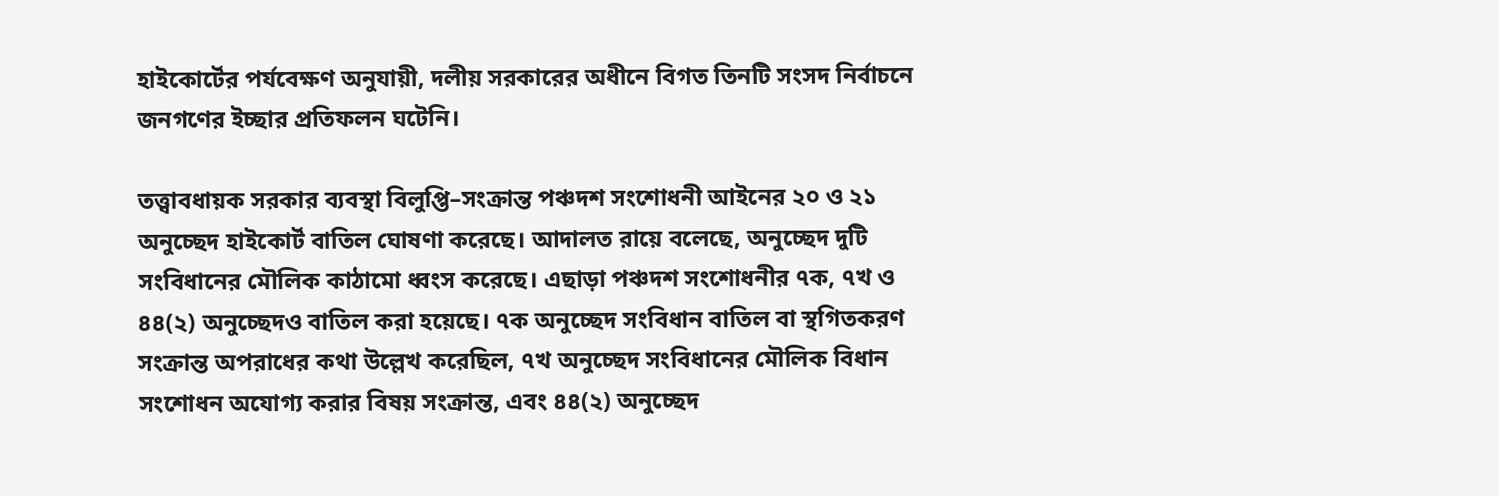হাইকোর্টের পর্যবেক্ষণ অনুযায়ী, দলীয় সরকারের অধীনে বিগত তিনটি সংসদ নির্বাচনে জনগণের ইচ্ছার প্রতিফলন ঘটেনি।

তত্ত্বাবধায়ক সরকার ব্যবস্থা বিলুপ্তি–সংক্রান্ত পঞ্চদশ সংশোধনী আইনের ২০ ও ২১ অনুচ্ছেদ হাইকোর্ট বাতিল ঘোষণা করেছে। আদালত রায়ে বলেছে, অনুচ্ছেদ দুটি সংবিধানের মৌলিক কাঠামো ধ্বংস করেছে। এছাড়া পঞ্চদশ সংশোধনীর ৭ক, ৭খ ও ৪৪(২) অনুচ্ছেদও বাতিল করা হয়েছে। ৭ক অনুচ্ছেদ সংবিধান বাতিল বা স্থগিতকরণ সংক্রান্ত অপরাধের কথা উল্লেখ করেছিল, ৭খ অনুচ্ছেদ সংবিধানের মৌলিক বিধান সংশোধন অযোগ্য করার বিষয় সংক্রান্ত, এবং ৪৪(২) অনুচ্ছেদ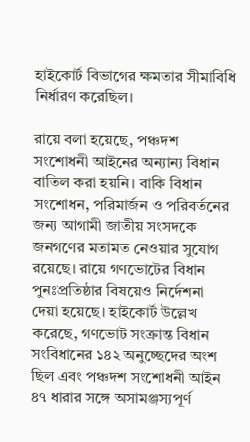হাইকোর্ট বিভাগের ক্ষমতার সীমাবিধি নির্ধারণ করেছিল।

রায়ে বলা হয়েছে, পঞ্চদশ সংশোধনী আইনের অন্যান্য বিধান বাতিল করা হয়নি। বাকি বিধান সংশোধন, পরিমার্জন ও পরিবর্তনের জন্য আগামী জাতীয় সংসদকে জনগণের মতামত নেওয়ার সুযোগ রয়েছে। রায়ে গণভোটের বিধান পুনঃপ্রতিষ্ঠার বিষয়েও নির্দেশনা দেয়া হয়েছে। হাইকোর্ট উল্লেখ করেছে, গণভোট সংক্রান্ত বিধান সংবিধানের ১৪২ অনুচ্ছেদের অংশ ছিল এবং পঞ্চদশ সংশোধনী আইন ৪৭ ধারার সঙ্গে অসামঞ্জস্যপূর্ণ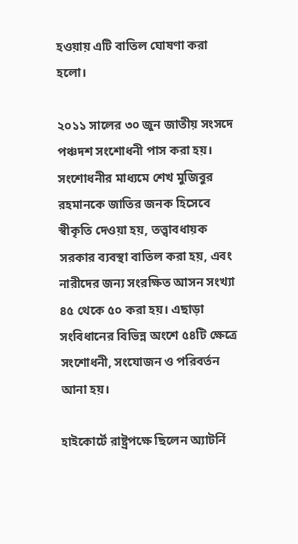হওয়ায় এটি বাতিল ঘোষণা করা হলো।

২০১১ সালের ৩০ জুন জাতীয় সংসদে পঞ্চদশ সংশোধনী পাস করা হয়। সংশোধনীর মাধ্যমে শেখ মুজিবুর রহমানকে জাতির জনক হিসেবে স্বীকৃতি দেওয়া হয়, তত্ত্বাবধায়ক সরকার ব্যবস্থা বাতিল করা হয়, এবং নারীদের জন্য সংরক্ষিত আসন সংখ্যা ৪৫ থেকে ৫০ করা হয়। এছাড়া সংবিধানের বিভিন্ন অংশে ৫৪টি ক্ষেত্রে সংশোধনী, সংযোজন ও পরিবর্তন আনা হয়।

হাইকোর্টে রাষ্ট্রপক্ষে ছিলেন অ্যাটর্নি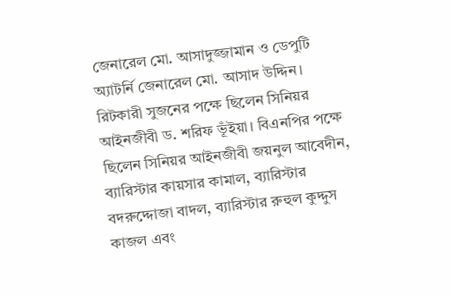জেনারেল মো. আসাদুজ্জামান ও ডেপুটি অ্যাটর্নি জেনারেল মো. আসাদ উদ্দিন। রিটকারী সুজনের পক্ষে ছিলেন সিনিয়র আইনজীবী ড. শরিফ ভূঁইয়া। বিএনপির পক্ষে ছিলেন সিনিয়র আইনজীবী জয়নুল আবেদীন, ব্যারিস্টার কায়সার কামাল, ব্যারিস্টার বদরুদ্দোজা বাদল, ব্যারিস্টার রুহুল কুদ্দুস কাজল এবং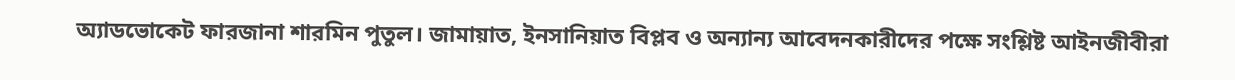অ্যাডভোকেট ফারজানা শারমিন পুতুল। জামায়াত, ইনসানিয়াত বিপ্লব ও অন্যান্য আবেদনকারীদের পক্ষে সংশ্লিষ্ট আইনজীবীরা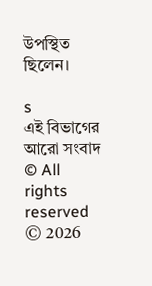উপস্থিত ছিলেন।

s
এই বিভাগের আরো সংবাদ
© All rights reserved © 2026